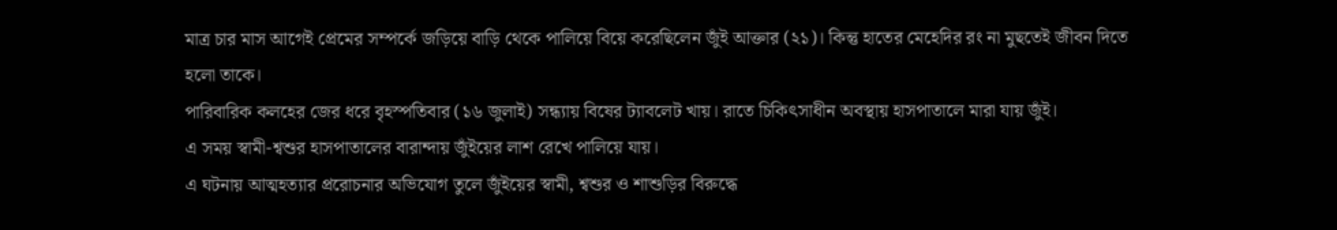মাত্র চার মাস আগেই প্রেমের সম্পর্কে জড়িয়ে বাড়ি থেকে পালিয়ে বিয়ে করেছিলেন জুঁই আক্তার (২১)। কিন্তু হাতের মেহেদির রং না মুছতেই জীবন দিতে হলো তাকে।
পারিবারিক কলহের জের ধরে বৃহস্পতিবার (১৬ জুলাই) সন্ধ্যায় বিষের ট্যাবলেট খায়। রাতে চিকিৎসাধীন অবস্থায় হাসপাতালে মারা যায় জুঁই।
এ সময় স্বামী-শ্বশুর হাসপাতালের বারান্দায় জুঁইয়ের লাশ রেখে পালিয়ে যায়।
এ ঘটনায় আত্মহত্যার প্ররোচনার অভিযোগ তুলে জুঁইয়ের স্বামী, শ্বশুর ও শাশুড়ির বিরুদ্ধে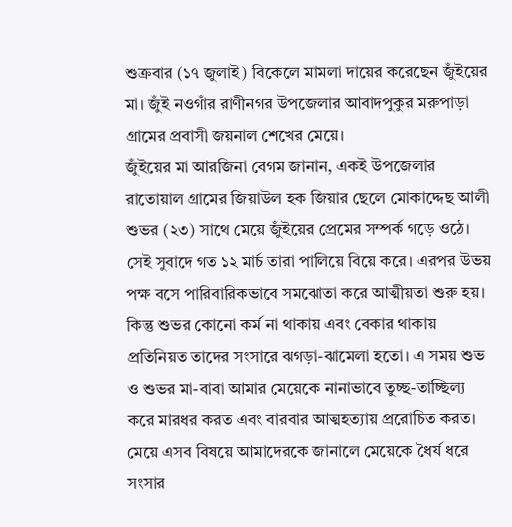শুক্রবার (১৭ জুলাই) বিকেলে মামলা দায়ের করেছেন জুঁইয়ের মা। জুঁই নওগাঁর রাণীনগর উপজেলার আবাদপুকুর মরুপাড়া গ্রামের প্রবাসী জয়নাল শেখের মেয়ে।
জুঁইয়ের মা আরজিনা বেগম জানান, একই উপজেলার রাতোয়াল গ্রামের জিয়াউল হক জিয়ার ছেলে মোকাদ্দেছ আলী শুভর (২৩) সাথে মেয়ে জুঁইয়ের প্রেমের সম্পর্ক গড়ে ওঠে। সেই সুবাদে গত ১২ মার্চ তারা পালিয়ে বিয়ে করে। এরপর উভয় পক্ষ বসে পারিবারিকভাবে সমঝোতা করে আত্মীয়তা শুরু হয়। কিন্তু শুভর কোনো কর্ম না থাকায় এবং বেকার থাকায় প্রতিনিয়ত তাদের সংসারে ঝগড়া-ঝামেলা হতো। এ সময় শুভ ও শুভর মা-বাবা আমার মেয়েকে নানাভাবে তুচ্ছ-তাচ্ছিল্য করে মারধর করত এবং বারবার আত্মহত্যায় প্ররোচিত করত।
মেয়ে এসব বিষয়ে আমাদেরকে জানালে মেয়েকে ধৈর্য ধরে সংসার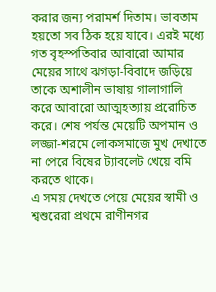করার জন্য পরামর্শ দিতাম। ভাবতাম হয়তো সব ঠিক হয়ে যাবে। এরই মধ্যে গত বৃহস্পতিবার আবারো আমার মেয়ের সাথে ঝগড়া-বিবাদে জড়িয়ে তাকে অশালীন ভাষায় গালাগালি করে আবারো আত্মহত্যায় প্ররোচিত করে। শেষ পর্যন্ত মেয়েটি অপমান ও লজ্জা-শরমে লোকসমাজে মুখ দেখাতে না পেরে বিষের ট্যাবলেট খেয়ে বমি করতে থাকে।
এ সময় দেখতে পেয়ে মেয়ের স্বামী ও শ্বশুরেরা প্রথমে রাণীনগর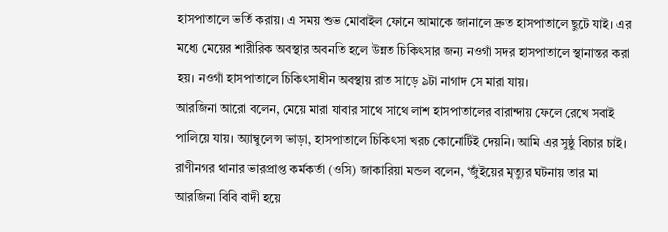হাসপাতালে ভর্তি করায়। এ সময় শুভ মোবাইল ফোনে আমাকে জানালে দ্রুত হাসপাতালে ছুটে যাই। এর মধ্যে মেয়ের শারীরিক অবস্থার অবনতি হলে উন্নত চিকিৎসার জন্য নওগাঁ সদর হাসপাতালে স্থানান্তর করা হয়। নওগাঁ হাসপাতালে চিকিৎসাধীন অবস্থায় রাত সাড়ে ৯টা নাগাদ সে মারা যায়।
আরজিনা আরো বলেন, মেয়ে মারা যাবার সাথে সাথে লাশ হাসপাতালের বারান্দায় ফেলে রেখে সবাই পালিয়ে যায়। অ্যাম্বুলেন্স ভাড়া, হাসপাতালে চিকিৎসা খরচ কোনোটিই দেয়নি। আমি এর সুষ্ঠু বিচার চাই।
রাণীনগর থানার ভারপ্রাপ্ত কর্মকর্তা (ওসি) জাকারিয়া মন্ডল বলেন, ‘জুঁইয়ের মৃত্যুর ঘটনায় তার মা আরজিনা বিবি বাদী হয়ে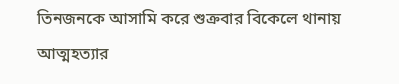তিনজনকে আসামি করে শুক্রবার বিকেলে থানায় আত্মহত্যার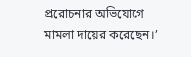প্ররোচনার অভিযোগে মামলা দায়ের করেছেন।’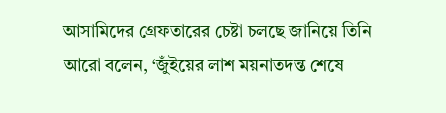আসামিদের গ্রেফতারের চেষ্টা চলছে জানিয়ে তিনি আরো বলেন, ‘জুঁইয়ের লাশ ময়নাতদন্ত শেষে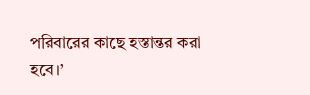পরিবারের কাছে হস্তান্তর করা হবে।’